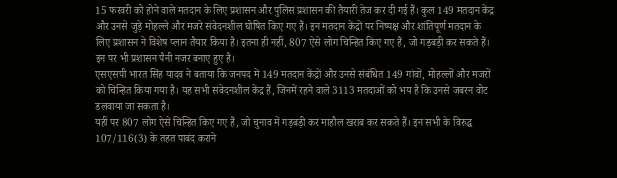15 फरवरी को होने वाले मतदान के लिए प्रशासन और पुलिस प्रशासन की तैयारी तेज कर दी गई हैं। कुल 149 मतदान केंद्र और उनसे जुड़े मोहल्ले और मजरे संवेदनशील घोषित किए गए हैं। इन मतदान केंद्रों पर निष्पक्ष और शांतिपूर्ण मतदान के लिए प्रशासन ने विशेष प्लान तैयार किया है। इतना ही नहीं, 807 ऐसे लोग चिन्हित किए गए हैं, जो गड़बड़ी कर सकते हैं। इन पर भी प्रशासन पैनी नजर बनाए हुए है।
एसएसपी भारत सिंह यादव ने बताया कि जनपद में 149 मतदान केंद्रों और उनसे संबंधित 149 गांवों, मोहल्लों और मजरों को चिन्हित किया गया है। यह सभी संवेदनशील केंद्र हैं, जिनमें रहने वाले 3113 मतदाओं को भय है कि उनसे जबरन वोट डलवाया जा सकता है।
यहीं पर 807 लोग ऐसे चिन्हित किए गए हैं, जो चुनाव में गड़बड़ी कर माहौल खराब कर सकते हैं। इन सभी के विरुद्घ 107/116(3) के तहत पाबंद कराने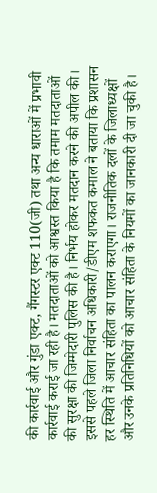की कार्रवाई और गुंडा एक्ट, गैंगस्टर एक्ट 110(जी) तथा अन्य धाराओं में प्रभावी कार्रवाई कराई जा रही है। मतदाताओं को आश्वस्त किया है कि तमाम मतदाताओं की सुरक्षा की जिम्मेदारी पुलिस की है। निर्भय होकर मतदान करने की अपील की।
इससे पहले जिला निर्वाचन अधिकारी/डीएम शफकत कमाल ने बताया कि प्रशासन हर स्थिति में आचार संहिता का पालन कराएगा। राजनीतिक दलों के जिलाध्यक्षों और उनके प्रतिनिधियों को आचार संहिता के नियमों का जानकारी दी जा चुकी है।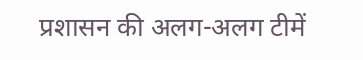प्रशासन की अलग-अलग टीमें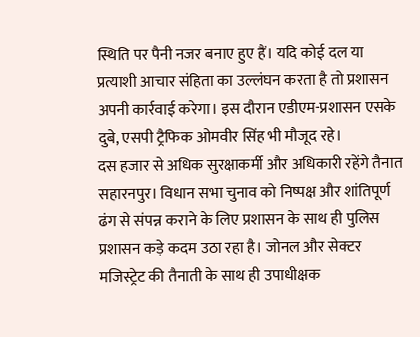स्थिति पर पैनी नजर बनाए हुए हैं। यदि कोई दल या प्रत्याशी आचार संहिता का उल्लंघन करता है तो प्रशासन अपनी कार्रवाई करेगा। इस दौरान एडीएम-प्रशासन एसके दुबे, एसपी ट्रैफिक ओमवीर सिंह भी मौजूद रहे।
दस हजार से अधिक सुरक्षाकर्मी और अधिकारी रहेंगे तैनात
सहारनपुर। विधान सभा चुनाव को निष्पक्ष और शांतिपूर्ण ढंग से संपन्न कराने के लिए प्रशासन के साथ ही पुलिस प्रशासन कड़े कदम उठा रहा है। जोनल और सेक्टर मजिस्ट्रेट की तैनाती के साथ ही उपाधीक्षक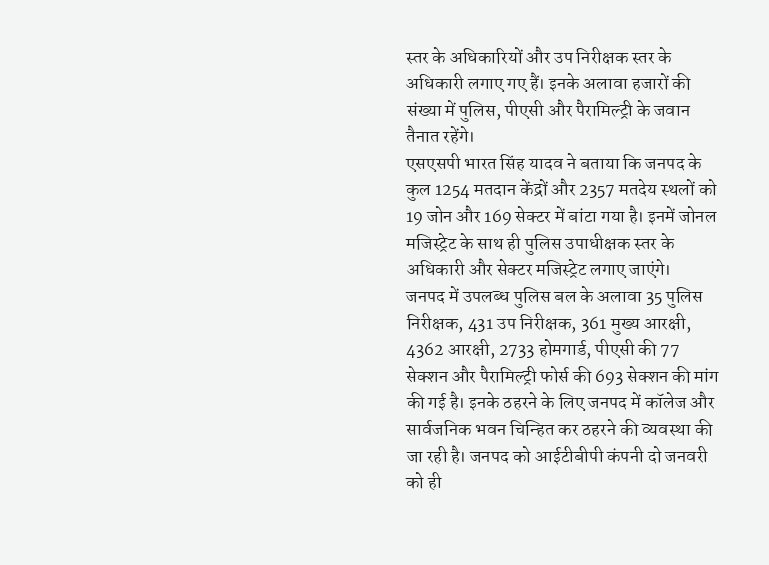स्तर के अधिकारियों और उप निरीक्षक स्तर के अधिकारी लगाए गए हैं। इनके अलावा हजारों की संख्या में पुलिस, पीएसी और पैरामिल्ट्री के जवान तैनात रहेंगे।
एसएसपी भारत सिंह यादव ने बताया कि जनपद के कुल 1254 मतदान केंद्रों और 2357 मतदेय स्थलों को 19 जोन और 169 सेक्टर में बांटा गया है। इनमें जोनल मजिस्ट्रेट के साथ ही पुलिस उपाधीक्षक स्तर के अधिकारी और सेक्टर मजिस्ट्रेट लगाए जाएंगे।
जनपद में उपलब्ध पुलिस बल के अलावा 35 पुलिस निरीक्षक, 431 उप निरीक्षक, 361 मुख्य आरक्षी, 4362 आरक्षी, 2733 होमगार्ड, पीएसी की 77 सेक्शन और पैरामिल्ट्री फोर्स की 693 सेक्शन की मांग की गई है। इनके ठहरने के लिए जनपद में कॉलेज और सार्वजनिक भवन चिन्हित कर ठहरने की व्यवस्था की जा रही है। जनपद को आईटीबीपी कंपनी दो जनवरी को ही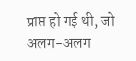प्राप्त हो गई थी, जो अलग-अलग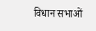विधान सभाओं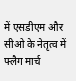में एसडीएम और सीओ के नेतृत्व में फ्लैग मार्च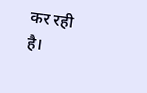कर रही है।